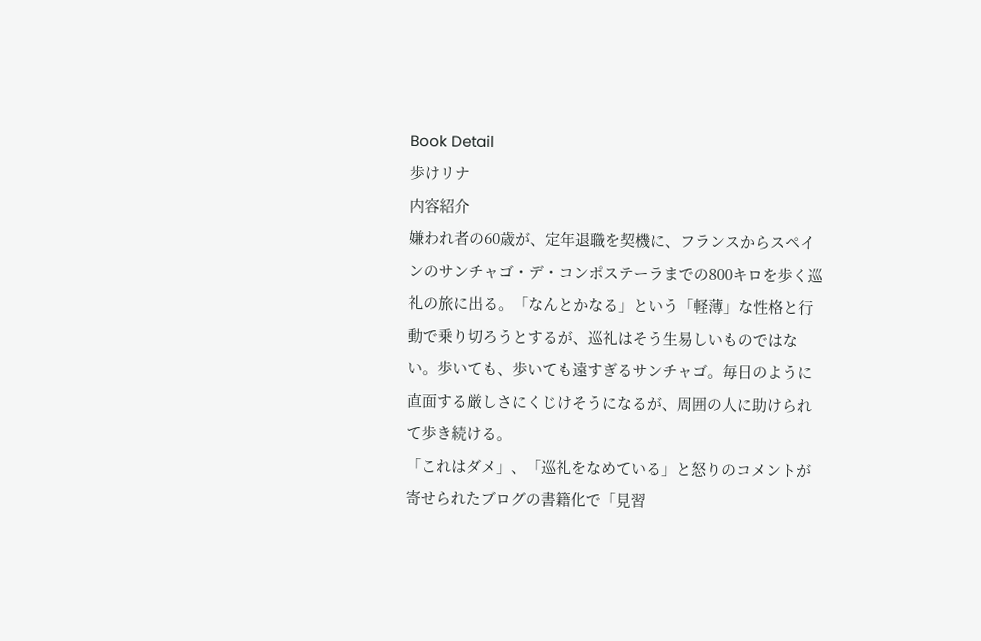Book Detail
歩けリナ
内容紹介
嫌われ者の60歳が、定年退職を契機に、フランスからスペインのサンチャゴ・デ・コンポステーラまでの800キロを歩く巡礼の旅に出る。「なんとかなる」という「軽薄」な性格と行動で乗り切ろうとするが、巡礼はそう生易しいものではない。歩いても、歩いても遠すぎるサンチャゴ。毎日のように直面する厳しさにくじけそうになるが、周囲の人に助けられて歩き続ける。
「これはダメ」、「巡礼をなめている」と怒りのコメントが寄せられたブログの書籍化で「見習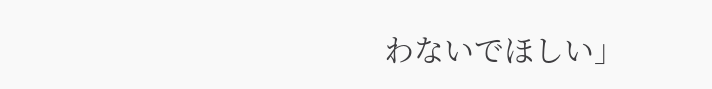わないでほしい」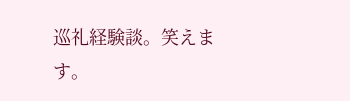巡礼経験談。笑えます。